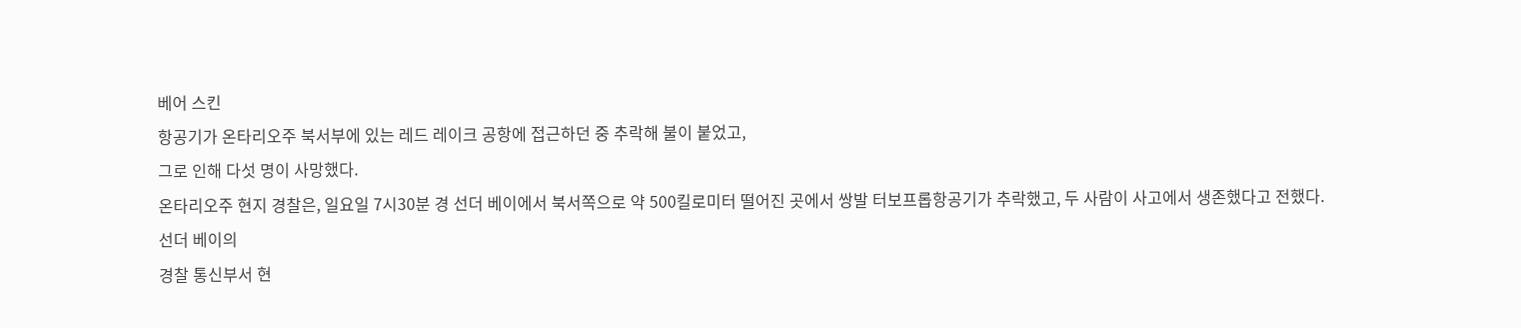베어 스킨
항공기가 온타리오주 북서부에 있는 레드 레이크 공항에 접근하던 중 추락해 불이 붙었고,
그로 인해 다섯 명이 사망했다.
온타리오주 현지 경찰은, 일요일 7시30분 경 선더 베이에서 북서쪽으로 약 500킬로미터 떨어진 곳에서 쌍발 터보프롭항공기가 추락했고, 두 사람이 사고에서 생존했다고 전했다.
선더 베이의
경찰 통신부서 현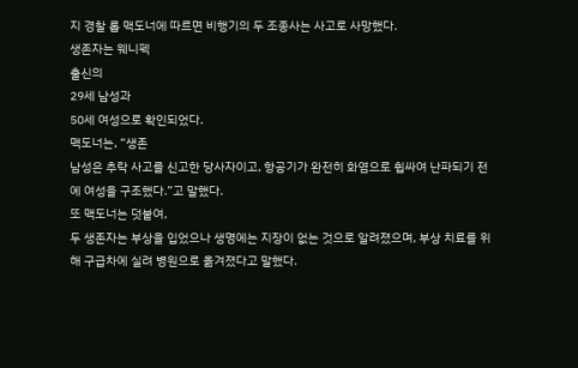지 경찰 롭 맥도너에 따르면 비행기의 두 조종사는 사고로 사망했다.
생존자는 웨니펙
출신의
29세 남성과
50세 여성으로 확인되었다.
맥도너는, “생존
남성은 추락 사고를 신고한 당사자이고, 항공기가 완전히 화염으로 휩싸여 난파되기 전에 여성을 구조했다.”고 말했다.
또 맥도너는 덧붙여,
두 생존자는 부상을 입었으나 생명에는 지장이 없는 것으로 알려졌으며, 부상 치료를 위해 구급차에 실려 병원으로 옮겨졌다고 말했다.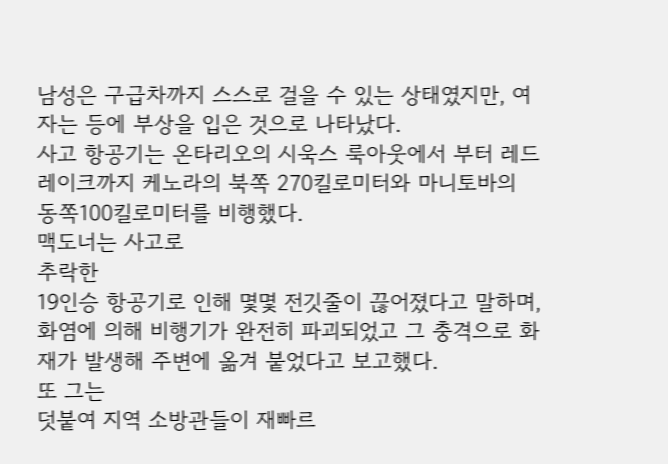남성은 구급차까지 스스로 걸을 수 있는 상태였지만, 여자는 등에 부상을 입은 것으로 나타났다.
사고 항공기는 온타리오의 시욱스 룩아웃에서 부터 레드 레이크까지 케노라의 북쪽 270킬로미터와 마니토바의 동쪽100킬로미터를 비행했다.
맥도너는 사고로
추락한
19인승 항공기로 인해 몇몇 전깃줄이 끊어졌다고 말하며,
화염에 의해 비행기가 완전히 파괴되었고 그 충격으로 화재가 발생해 주변에 옮겨 붙었다고 보고했다.
또 그는
덧붙여 지역 소방관들이 재빠르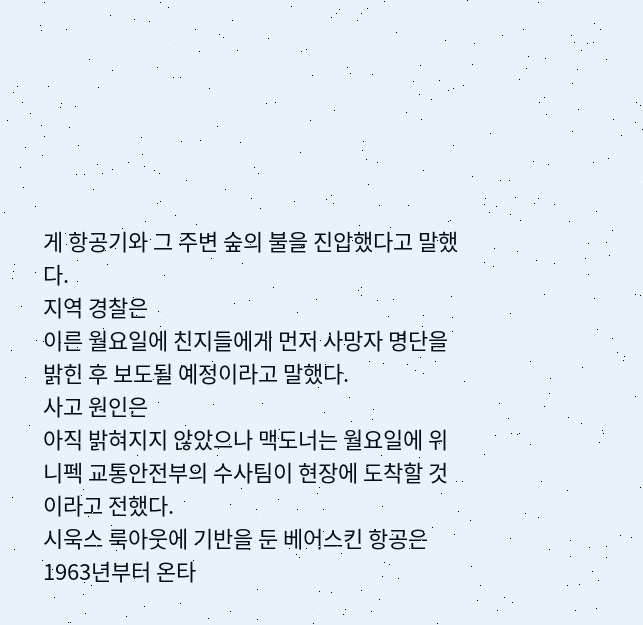게 항공기와 그 주변 숲의 불을 진압했다고 말했다.
지역 경찰은
이른 월요일에 친지들에게 먼저 사망자 명단을 밝힌 후 보도될 예정이라고 말했다.
사고 원인은
아직 밝혀지지 않았으나 맥도너는 월요일에 위니펙 교통안전부의 수사팀이 현장에 도착할 것이라고 전했다.
시욱스 룩아웃에 기반을 둔 베어스킨 항공은
1963년부터 온타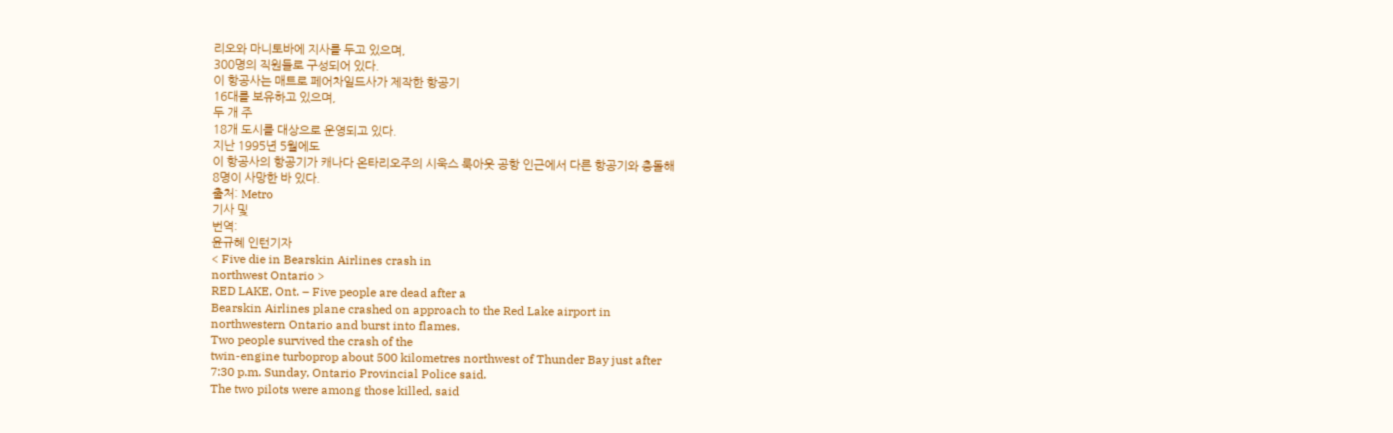리오와 마니토바에 지사를 두고 있으며,
300명의 직원들로 구성되어 있다.
이 항공사는 매트로 페어차일드사가 제작한 항공기
16대를 보유하고 있으며,
두 개 주
18개 도시를 대상으로 운영되고 있다.
지난 1995년 5월에도
이 항공사의 항공기가 캐나다 온타리오주의 시욱스 룩아웃 공항 인근에서 다른 항공기와 충돌해
8명이 사망한 바 있다.
출처: Metro
기사 및
번역:
윤규혜 인턴기자
< Five die in Bearskin Airlines crash in
northwest Ontario >
RED LAKE, Ont. – Five people are dead after a
Bearskin Airlines plane crashed on approach to the Red Lake airport in
northwestern Ontario and burst into flames.
Two people survived the crash of the
twin-engine turboprop about 500 kilometres northwest of Thunder Bay just after
7:30 p.m. Sunday, Ontario Provincial Police said.
The two pilots were among those killed, said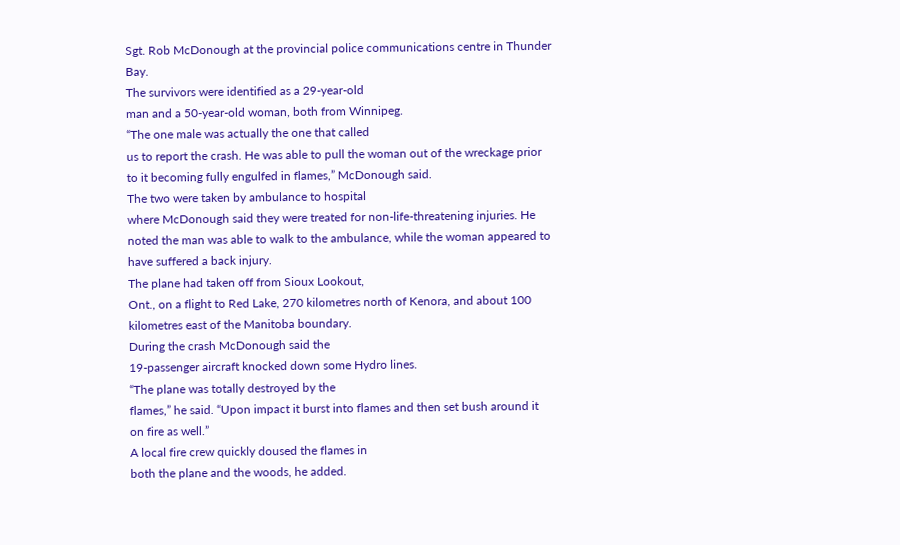Sgt. Rob McDonough at the provincial police communications centre in Thunder
Bay.
The survivors were identified as a 29-year-old
man and a 50-year-old woman, both from Winnipeg.
“The one male was actually the one that called
us to report the crash. He was able to pull the woman out of the wreckage prior
to it becoming fully engulfed in flames,” McDonough said.
The two were taken by ambulance to hospital
where McDonough said they were treated for non-life-threatening injuries. He
noted the man was able to walk to the ambulance, while the woman appeared to
have suffered a back injury.
The plane had taken off from Sioux Lookout,
Ont., on a flight to Red Lake, 270 kilometres north of Kenora, and about 100
kilometres east of the Manitoba boundary.
During the crash McDonough said the
19-passenger aircraft knocked down some Hydro lines.
“The plane was totally destroyed by the
flames,” he said. “Upon impact it burst into flames and then set bush around it
on fire as well.”
A local fire crew quickly doused the flames in
both the plane and the woods, he added.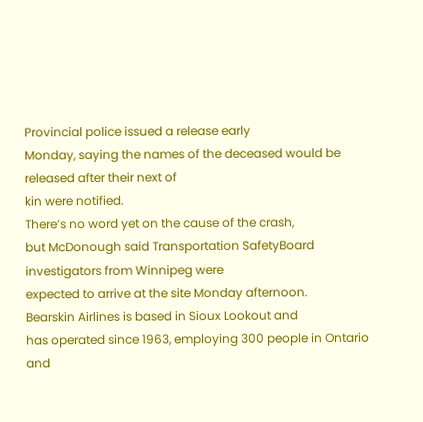Provincial police issued a release early
Monday, saying the names of the deceased would be released after their next of
kin were notified.
There’s no word yet on the cause of the crash,
but McDonough said Transportation SafetyBoard investigators from Winnipeg were
expected to arrive at the site Monday afternoon.
Bearskin Airlines is based in Sioux Lookout and
has operated since 1963, employing 300 people in Ontario and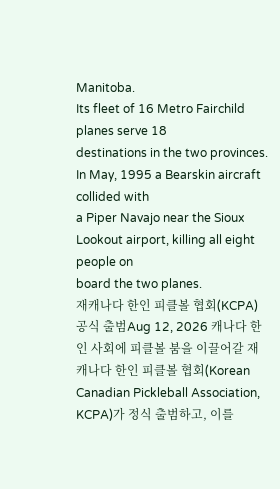Manitoba.
Its fleet of 16 Metro Fairchild planes serve 18
destinations in the two provinces.
In May, 1995 a Bearskin aircraft collided with
a Piper Navajo near the Sioux Lookout airport, killing all eight people on
board the two planes.
재캐나다 한인 피클볼 협회(KCPA) 공식 출범Aug 12, 2026 캐나다 한인 사회에 피클볼 붐을 이끌어갈 재캐나다 한인 피클볼 협회(Korean Canadian Pickleball Association, KCPA)가 정식 출범하고, 이를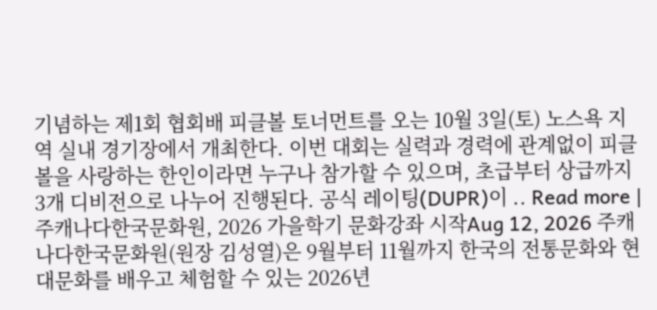기념하는 제1회 협회배 피클볼 토너먼트를 오는 10월 3일(토) 노스욕 지역 실내 경기장에서 개최한다. 이번 대회는 실력과 경력에 관계없이 피클볼을 사랑하는 한인이라면 누구나 참가할 수 있으며, 초급부터 상급까지 3개 디비전으로 나누어 진행된다. 공식 레이팅(DUPR)이 .. Read more |
주캐나다한국문화원, 2026 가을학기 문화강좌 시작Aug 12, 2026 주캐나다한국문화원(원장 김성열)은 9월부터 11월까지 한국의 전통문화와 현대문화를 배우고 체험할 수 있는 2026년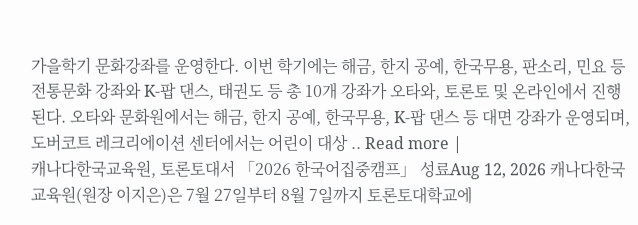가을학기 문화강좌를 운영한다. 이번 학기에는 해금, 한지 공예, 한국무용, 판소리, 민요 등 전통문화 강좌와 K-팝 댄스, 태권도 등 총 10개 강좌가 오타와, 토론토 및 온라인에서 진행된다. 오타와 문화원에서는 해금, 한지 공예, 한국무용, K-팝 댄스 등 대면 강좌가 운영되며, 도버코트 레크리에이션 센터에서는 어린이 대상 .. Read more |
캐나다한국교육원, 토론토대서 「2026 한국어집중캠프」 성료Aug 12, 2026 캐나다한국교육원(원장 이지은)은 7월 27일부터 8월 7일까지 토론토대학교에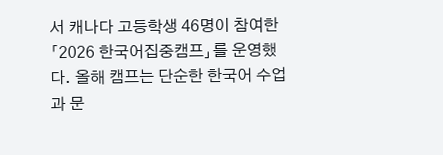서 캐나다 고등학생 46명이 참여한 「2026 한국어집중캠프」를 운영했다. 올해 캠프는 단순한 한국어 수업과 문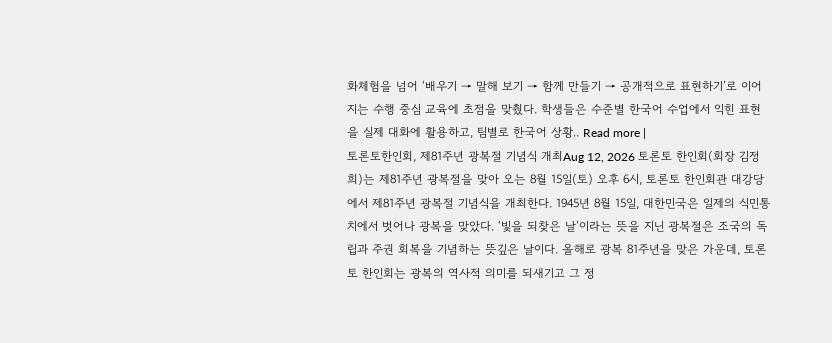화체험을 넘어 ‘배우기 → 말해 보기 → 함께 만들기 → 공개적으로 표현하기’로 이어지는 수행 중심 교육에 초점을 맞췄다. 학생들은 수준별 한국어 수업에서 익힌 표현을 실제 대화에 활용하고, 팀별로 한국어 상황.. Read more |
토론토한인회, 제81주년 광복절 기념식 개최Aug 12, 2026 토론토 한인회(회장 김정희)는 제81주년 광복절을 맞아 오는 8월 15일(토) 오후 6시, 토론토 한인회관 대강당에서 제81주년 광복절 기념식을 개최한다. 1945년 8월 15일, 대한민국은 일제의 식민통치에서 벗어나 광복을 맞았다. ‘빛을 되찾은 날’이라는 뜻을 지닌 광복절은 조국의 독립과 주권 회복을 기념하는 뜻깊은 날이다. 올해로 광복 81주년을 맞은 가운데, 토론토 한인회는 광복의 역사적 의미를 되새기고 그 정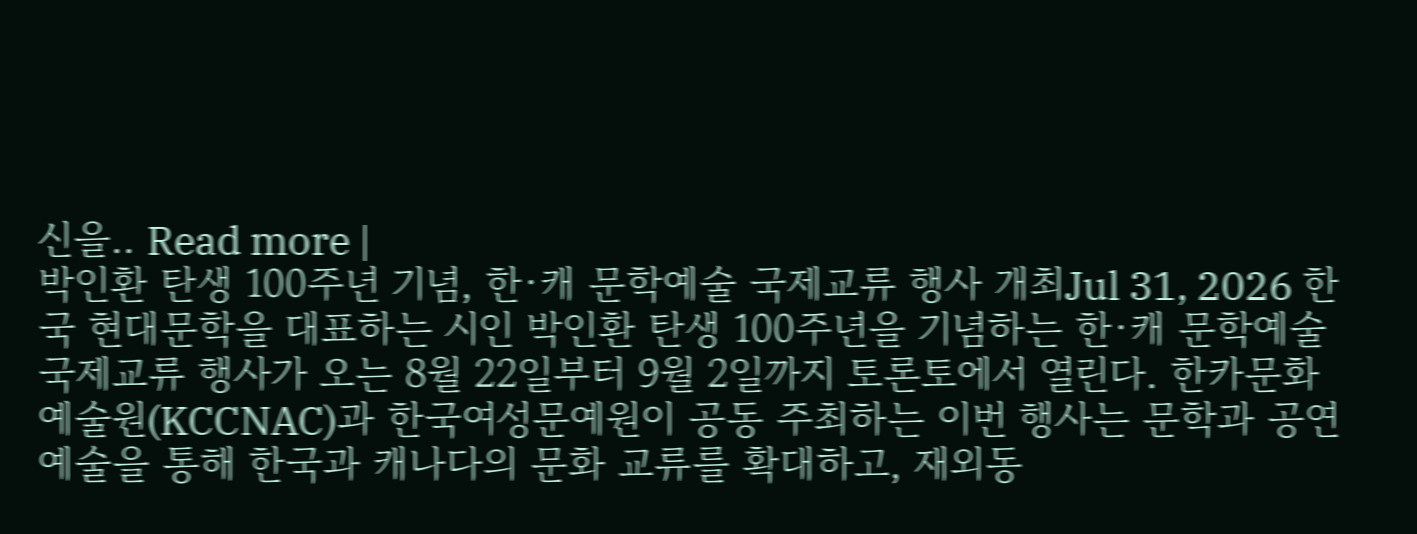신을.. Read more |
박인환 탄생 100주년 기념, 한·캐 문학예술 국제교류 행사 개최Jul 31, 2026 한국 현대문학을 대표하는 시인 박인환 탄생 100주년을 기념하는 한·캐 문학예술 국제교류 행사가 오는 8월 22일부터 9월 2일까지 토론토에서 열린다. 한카문화예술원(KCCNAC)과 한국여성문예원이 공동 주최하는 이번 행사는 문학과 공연예술을 통해 한국과 캐나다의 문화 교류를 확대하고, 재외동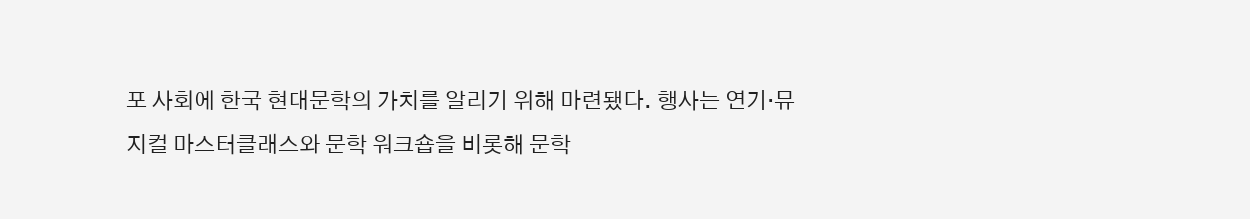포 사회에 한국 현대문학의 가치를 알리기 위해 마련됐다. 행사는 연기·뮤지컬 마스터클래스와 문학 워크숍을 비롯해 문학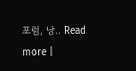포럼, 낭.. Read more |